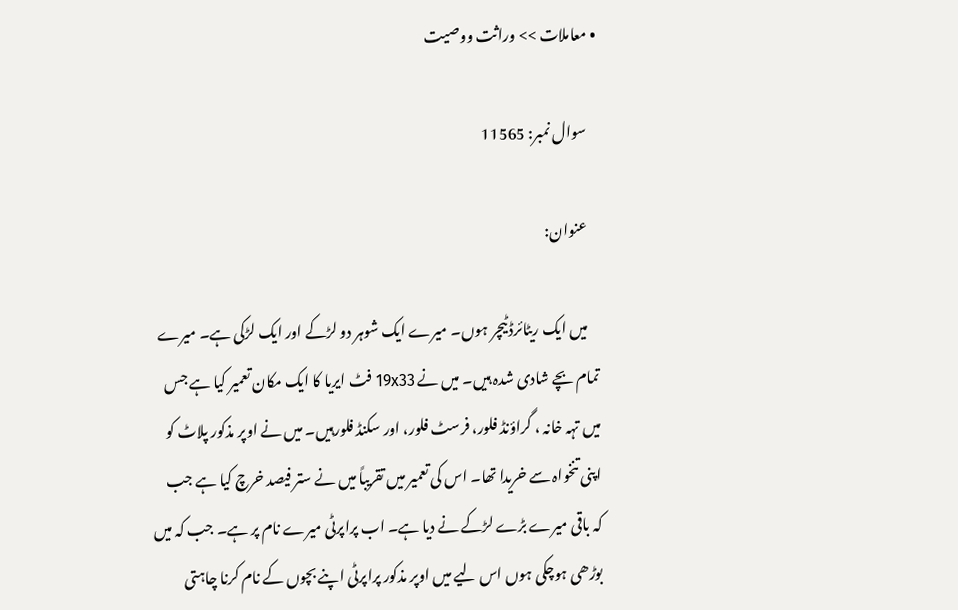• معاملات >> وراثت ووصیت

    سوال نمبر: 11565

    عنوان:

    میں ایک ریٹائرڈ ٹیچر ہوں۔ میرے ایک شوہر دو لڑکے اور ایک لڑکی ہے۔ میرے تمام بچے شادی شدہ ہیں۔ میں نے 19x33 فٹ ایریا کا ایک مکان تعمیر کیا ہے جس میں تہہ خانہ ، گراؤنڈ فلور، فرسٹ فلور، اور سکنڈ فلورہیں۔ میں نے اوپر مذکور پلاٹ کو اپنی تنخواہ سے خریدا تھا۔ اس کی تعمیر میں تقریباً میں نے ستر فیصد خرچ کیا ہے جب کہ باقی میرے بڑے لڑکے نے دیا ہے۔ اب پراپرٹی میرے نام پر ہے۔ جب کہ میں بوڑھی ہوچکی ہوں اس لیے میں اوپر مذکور پراپرٹی اپنے بچوں کے نام کرنا چاہتی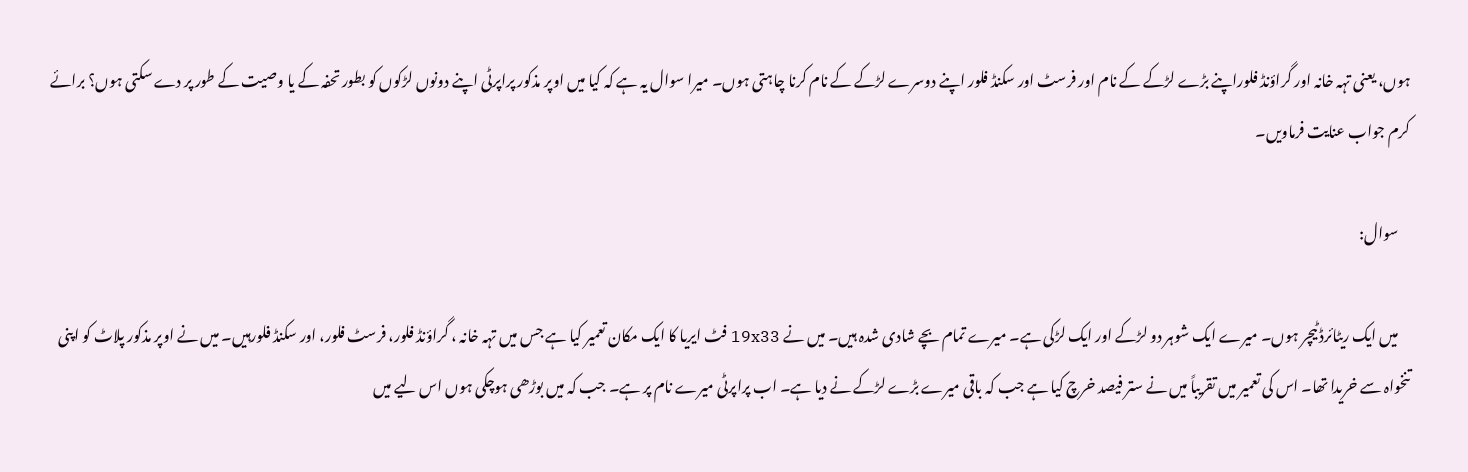ہوں، یعنی تہہ خانہ اور گراؤنڈ فلوراپنے بڑے لڑکے کے نام اور فرسٹ اور سکنڈ فلور اپنے دوسرے لڑکے کے نام کرنا چاہتی ہوں۔ میرا سوال یہ ہے کہ کیا میں اوپر مذکور پراپرٹی اپنے دونوں لڑکوں کو بطور تحفہ کے یا وصیت کے طور پر دے سکتی ہوں؟ برائے کرم جواب عنایت فرماویں۔

    سوال:

    میں ایک ریٹائرڈ ٹیچر ہوں۔ میرے ایک شوہر دو لڑکے اور ایک لڑکی ہے۔ میرے تمام بچے شادی شدہ ہیں۔ میں نے 19x33 فٹ ایریا کا ایک مکان تعمیر کیا ہے جس میں تہہ خانہ ، گراؤنڈ فلور، فرسٹ فلور، اور سکنڈ فلورہیں۔ میں نے اوپر مذکور پلاٹ کو اپنی تنخواہ سے خریدا تھا۔ اس کی تعمیر میں تقریباً میں نے ستر فیصد خرچ کیا ہے جب کہ باقی میرے بڑے لڑکے نے دیا ہے۔ اب پراپرٹی میرے نام پر ہے۔ جب کہ میں بوڑھی ہوچکی ہوں اس لیے میں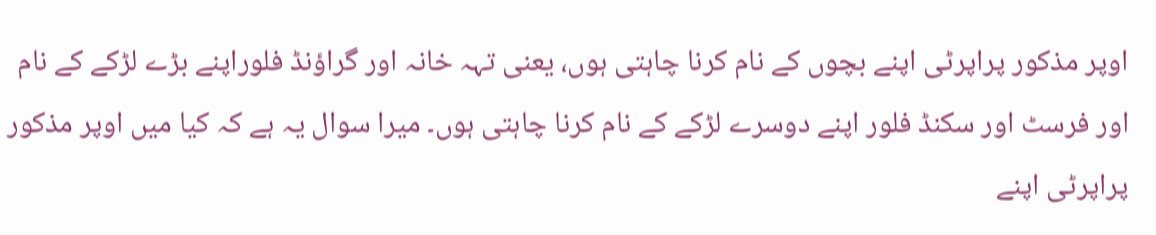اوپر مذکور پراپرٹی اپنے بچوں کے نام کرنا چاہتی ہوں، یعنی تہہ خانہ اور گراؤنڈ فلوراپنے بڑے لڑکے کے نام اور فرسٹ اور سکنڈ فلور اپنے دوسرے لڑکے کے نام کرنا چاہتی ہوں۔ میرا سوال یہ ہے کہ کیا میں اوپر مذکور پراپرٹی اپنے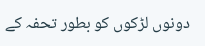دونوں لڑکوں کو بطور تحفہ کے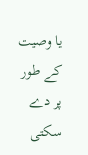یا وصیت کے طور پر دے سکتی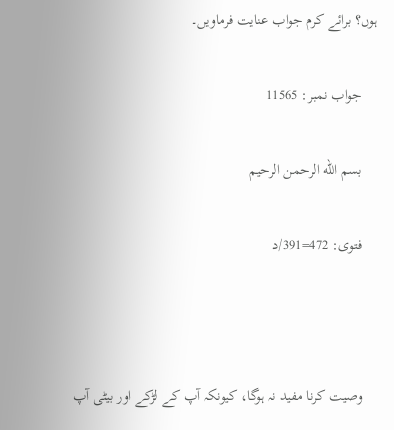ہوں؟ برائے کرم جواب عنایت فرماویں۔

    جواب نمبر: 11565

    بسم الله الرحمن الرحيم

    فتوی: 472=391/د



    وصیت کرنا مفید نہ ہوگا، کیونکہ آپ کے لڑکے اور بیٹی آپ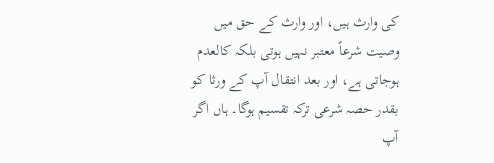کی وارث ہیں، اور وارث کے حق میں وصیت شرعاً معتبر نہیں ہوتی بلکہ کالعدم ہوجاتی ہے، اور بعد انتقال آپ کے ورثا کو بقدر حصہ شرعی ترکہ تقسیم ہوگا۔ ہاں اگر آپ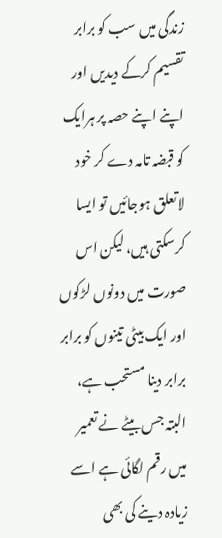زندگی میں سب کو برابر تقسیم کرکے دیدیں اور اپنے اپنے حصہ پر ہرایک کو قبضہ تامہ دے کر خود لاتعلق ہوجائیں تو ایسا کرسکتی ہیں، لیکن اس صورت میں دونوں لڑکوں اور ایک بیٹی تینوں کو برابر برابر دینا مستحب ہے، البتہ جس بیٹے نے تعمیر میں رقم لگائی ہے اسے زیادہ دینے کی بھی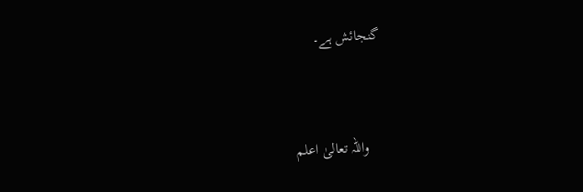گنجائش ہے۔


    واللہ تعالیٰ اعلم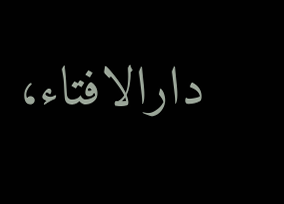دارالافتاء،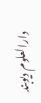دارالعلوم دیوبند